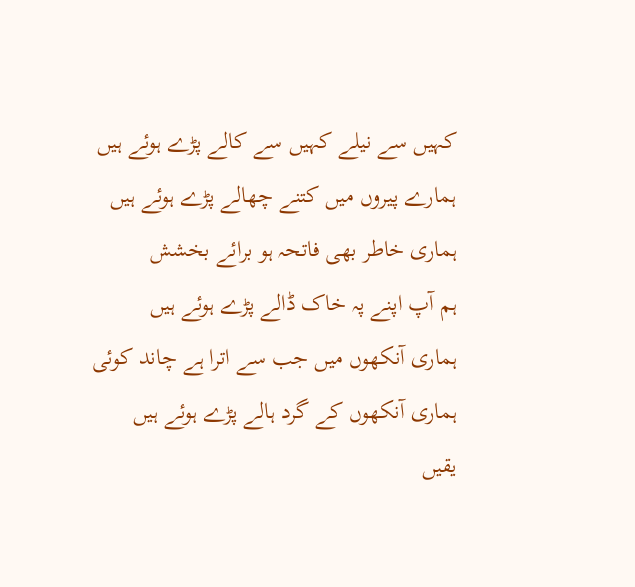کہیں سے نیلے کہیں سے کالے پڑے ہوئے ہیں
ہمارے پیروں میں کتنے چھالے پڑے ہوئے ہیں
ہماری خاطر بھی فاتحہ ہو برائے بخشش
ہم آپ اپنے پہ خاک ڈالے پڑے ہوئے ہیں
ہماری آنکھوں میں جب سے اترا ہے چاند کوئی
ہماری آنکھوں کے گرد ہالے پڑے ہوئے ہیں
یقیں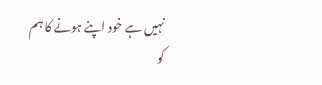نہیں ہے خود اپنے ہونے کا ہم کو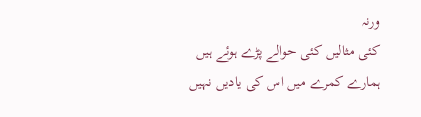ورنہ
کئی مثالیں کئی حوالے پڑے ہوئے ہیں
ہمارے کمرے میں اس کی یادیں نہیں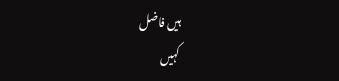ہیں فاضل
کہیں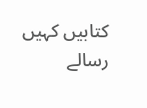کتابیں کہیں رسالے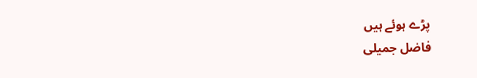پڑے ہوئے ہیں
فاضل جمیلی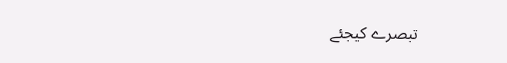تبصرے کیجئے